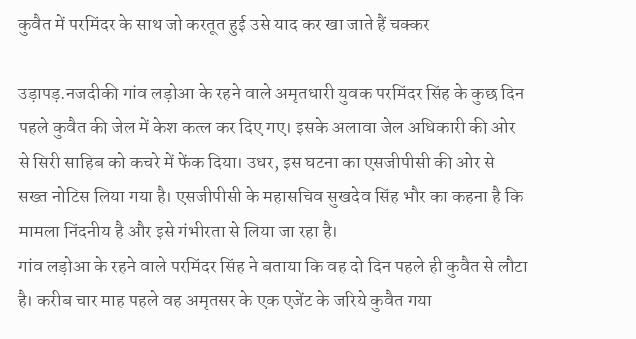कुवैत में परमिंदर के साथ जो करतूत हुई उसे याद कर खा जाते हैं चक्कर

उड़ापड़.नजदीकी गांव लड़ोआ के रहने वाले अमृतधारी युवक परमिंदर सिंह के कुछ दिन पहले कुवैत की जेल में केश कत्ल कर दिए गए। इसके अलावा जेल अधिकारी की ओर से सिरी साहिब को कचरे में फेंक दिया। उधर, इस घटना का एसजीपीसी की ओर से सख्त नोटिस लिया गया है। एसजीपीसी के महासचिव सुखदेव सिंह भौर का कहना है कि मामला निंदनीय है और इसे गंभीरता से लिया जा रहा है।
गांव लड़ोआ के रहने वाले परमिंदर सिंह ने बताया कि वह दो दिन पहले ही कुवैत से लौटा है। करीब चार माह पहले वह अमृतसर के एक एजेंट के जरिये कुवैत गया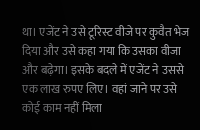था। एजेंट ने उसे टूरिस्ट वीजे पर कुवैत भेज दिया और उसे कहा गया कि उसका वीजा और बढ़ेगा। इसके बदले में एजेंट ने उससे एक लाख रुपए लिए। वहां जाने पर उसे कोई काम नहीं मिला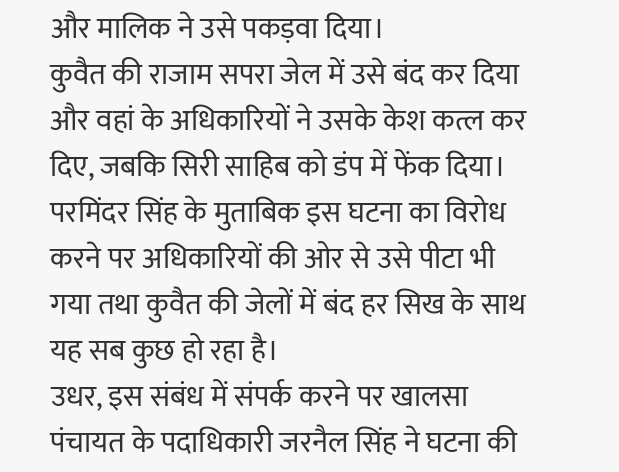और मालिक ने उसे पकड़वा दिया।
कुवैत की राजाम सपरा जेल में उसे बंद कर दिया और वहां के अधिकारियों ने उसके केश कत्ल कर दिए, जबकि सिरी साहिब को डंप में फेंक दिया। परमिंदर सिंह के मुताबिक इस घटना का विरोध करने पर अधिकारियों की ओर से उसे पीटा भी गया तथा कुवैत की जेलों में बंद हर सिख के साथ यह सब कुछ हो रहा है।
उधर, इस संबंध में संपर्क करने पर खालसा पंचायत के पदाधिकारी जरनैल सिंह ने घटना की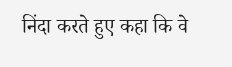निंदा करते हुए कहा कि वे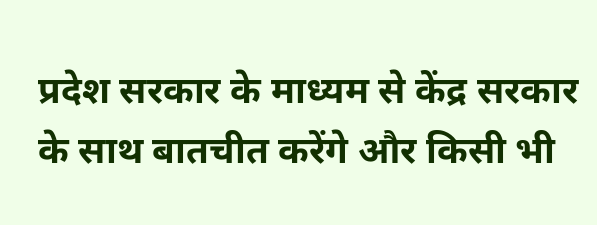प्रदेश सरकार के माध्यम से केंद्र सरकार के साथ बातचीत करेंगे और किसी भी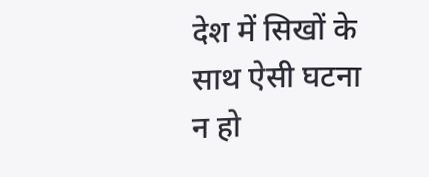देश में सिखों के साथ ऐसी घटना न हो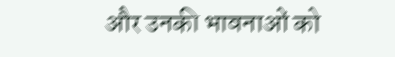और उनकी भावनाओं को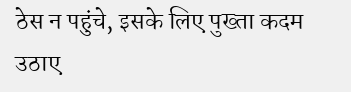ठेस न पहुंचे, इसके लिए पुख्ता कदम उठाए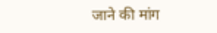जाने की मांग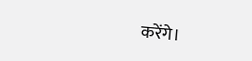करेंगे।